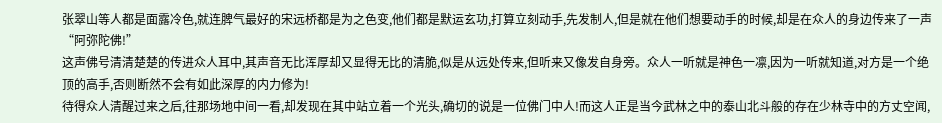张翠山等人都是面露冷色,就连脾气最好的宋远桥都是为之色变,他们都是默运玄功,打算立刻动手,先发制人,但是就在他们想要动手的时候,却是在众人的身边传来了一声“阿弥陀佛!”
这声佛号清清楚楚的传进众人耳中,其声音无比浑厚却又显得无比的清脆,似是从远处传来,但听来又像发自身旁。众人一听就是神色一凛,因为一听就知道,对方是一个绝顶的高手,否则断然不会有如此深厚的内力修为!
待得众人清醒过来之后,往那场地中间一看,却发现在其中站立着一个光头,确切的说是一位佛门中人!而这人正是当今武林之中的泰山北斗般的存在少林寺中的方丈空闻,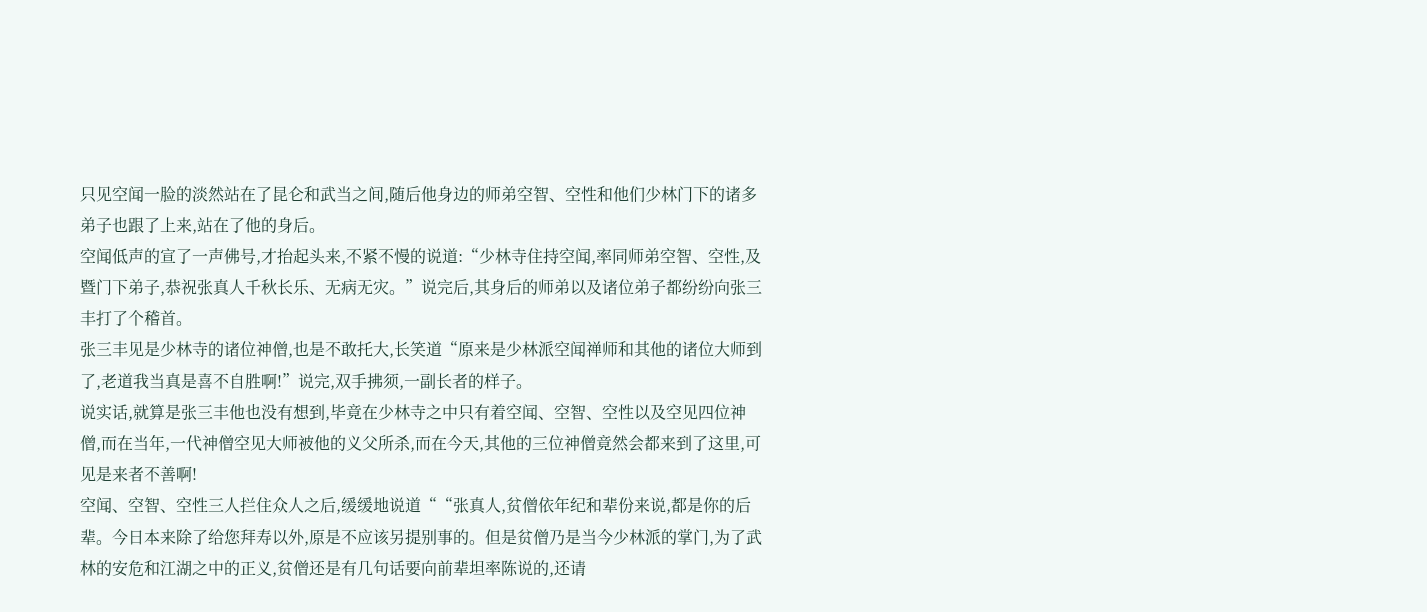只见空闻一脸的淡然站在了昆仑和武当之间,随后他身边的师弟空智、空性和他们少林门下的诸多弟子也跟了上来,站在了他的身后。
空闻低声的宣了一声佛号,才抬起头来,不紧不慢的说道:“少林寺住持空闻,率同师弟空智、空性,及暨门下弟子,恭祝张真人千秋长乐、无病无灾。”说完后,其身后的师弟以及诸位弟子都纷纷向张三丰打了个稽首。
张三丰见是少林寺的诸位神僧,也是不敢托大,长笑道“原来是少林派空闻禅师和其他的诸位大师到了,老道我当真是喜不自胜啊!”说完,双手拂须,一副长者的样子。
说实话,就算是张三丰他也没有想到,毕竟在少林寺之中只有着空闻、空智、空性以及空见四位神僧,而在当年,一代神僧空见大师被他的义父所杀,而在今天,其他的三位神僧竟然会都来到了这里,可见是来者不善啊!
空闻、空智、空性三人拦住众人之后,缓缓地说道““张真人,贫僧依年纪和辈份来说,都是你的后辈。今日本来除了给您拜寿以外,原是不应该另提别事的。但是贫僧乃是当今少林派的掌门,为了武林的安危和江湖之中的正义,贫僧还是有几句话要向前辈坦率陈说的,还请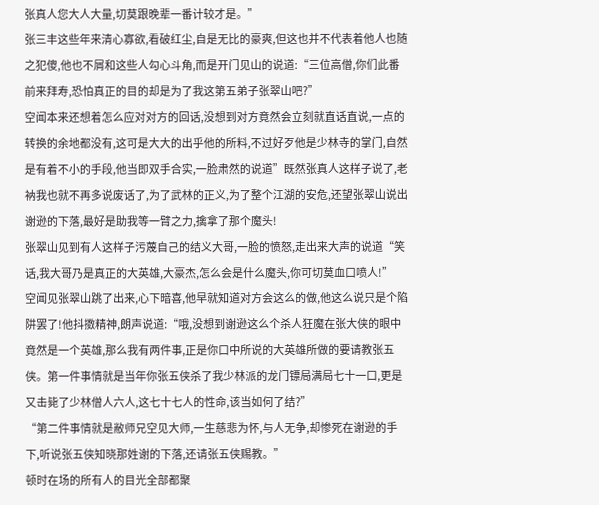张真人您大人大量,切莫跟晚辈一番计较才是。”
张三丰这些年来清心寡欲,看破红尘,自是无比的豪爽,但这也并不代表着他人也随之犯傻,他也不屑和这些人勾心斗角,而是开门见山的说道:“三位高僧,你们此番前来拜寿,恐怕真正的目的却是为了我这第五弟子张翠山吧?”
空闻本来还想着怎么应对对方的回话,没想到对方竟然会立刻就直话直说,一点的转换的余地都没有,这可是大大的出乎他的所料,不过好歹他是少林寺的掌门,自然是有着不小的手段,他当即双手合实,一脸肃然的说道”既然张真人这样子说了,老衲我也就不再多说废话了,为了武林的正义,为了整个江湖的安危,还望张翠山说出谢逊的下落,最好是助我等一臂之力,擒拿了那个魔头!
张翠山见到有人这样子污蔑自己的结义大哥,一脸的愤怒,走出来大声的说道“笑话,我大哥乃是真正的大英雄,大豪杰,怎么会是什么魔头,你可切莫血口喷人!”
空闻见张翠山跳了出来,心下暗喜,他早就知道对方会这么的做,他这么说只是个陷阱罢了!他抖擞精神,朗声说道:“哦,没想到谢逊这么个杀人狂魔在张大侠的眼中竟然是一个英雄,那么我有两件事,正是你口中所说的大英雄所做的要请教张五侠。第一件事情就是当年你张五侠杀了我少林派的龙门镖局满局七十一口,更是又击毙了少林僧人六人,这七十七人的性命,该当如何了结?”
“第二件事情就是敝师兄空见大师,一生慈悲为怀,与人无争,却惨死在谢逊的手下,听说张五侠知晓那姓谢的下落,还请张五侠赐教。”
顿时在场的所有人的目光全部都聚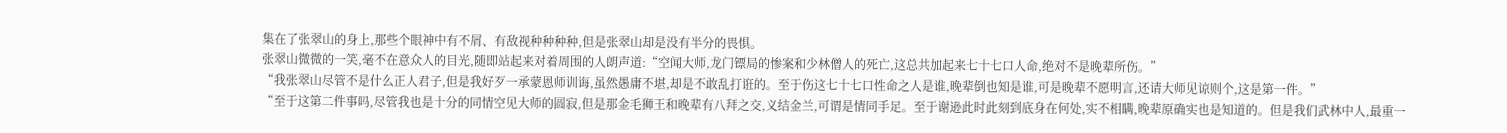集在了张翠山的身上,那些个眼神中有不屑、有敌视种种种种,但是张翠山却是没有半分的畏惧。
张翠山微微的一笑,毫不在意众人的目光,随即站起来对着周围的人朗声道:“空闻大师,龙门镖局的惨案和少林僧人的死亡,这总共加起来七十七口人命,绝对不是晚辈所伤。”
“我张翠山尽管不是什么正人君子,但是我好歹一承蒙恩师训诲,虽然愚庸不堪,却是不敢乱打诳的。至于伤这七十七口性命之人是谁,晚辈倒也知是谁,可是晚辈不愿明言,还请大师见谅则个,这是第一件。”
“至于这第二件事吗,尽管我也是十分的同情空见大师的圆寂,但是那金毛狮王和晚辈有八拜之交,义结金兰,可谓是情同手足。至于谢逊此时此刻到底身在何处,实不相瞒,晚辈原确实也是知道的。但是我们武林中人,最重一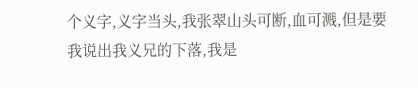个义字,义字当头,我张翠山头可断,血可溅,但是要我说出我义兄的下落,我是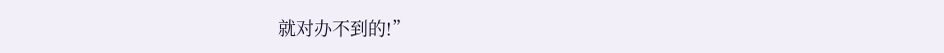就对办不到的!”